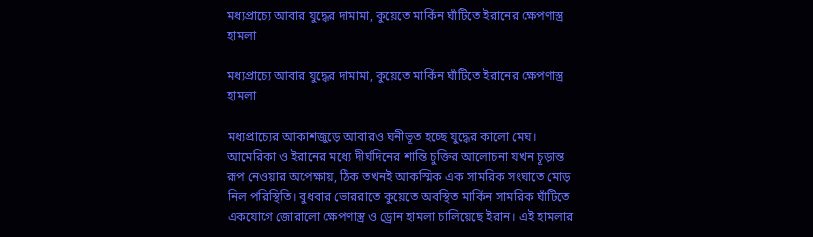মধ্যপ্রাচ্যে আবার যুদ্ধের দামামা, কুয়েতে মার্কিন ঘাঁটিতে ইরানের ক্ষেপণাস্ত্র হামলা

মধ্যপ্রাচ্যে আবার যুদ্ধের দামামা, কুয়েতে মার্কিন ঘাঁটিতে ইরানের ক্ষেপণাস্ত্র হামলা

মধ্যপ্রাচ্যের আকাশজুড়ে আবারও ঘনীভূত হচ্ছে যুদ্ধের কালো মেঘ। আমেরিকা ও ইরানের মধ্যে দীর্ঘদিনের শান্তি চুক্তির আলোচনা যখন চূড়ান্ত রূপ নেওয়ার অপেক্ষায়, ঠিক তখনই আকস্মিক এক সামরিক সংঘাতে মোড় নিল পরিস্থিতি। বুধবার ভোররাতে কুয়েতে অবস্থিত মার্কিন সামরিক ঘাঁটিতে একযোগে জোরালো ক্ষেপণাস্ত্র ও ড্রোন হামলা চালিয়েছে ইরান। এই হামলার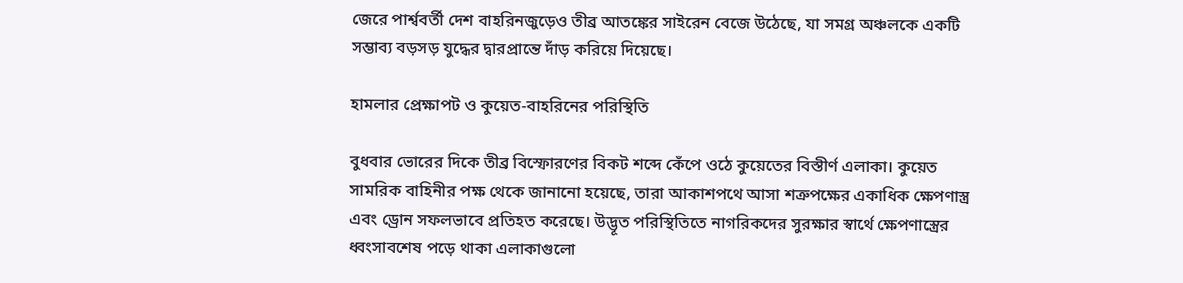জেরে পার্শ্ববর্তী দেশ বাহরিনজুড়েও তীব্র আতঙ্কের সাইরেন বেজে উঠেছে, যা সমগ্র অঞ্চলকে একটি সম্ভাব্য বড়সড় যুদ্ধের দ্বারপ্রান্তে দাঁড় করিয়ে দিয়েছে।

হামলার প্রেক্ষাপট ও কুয়েত-বাহরিনের পরিস্থিতি

বুধবার ভোরের দিকে তীব্র বিস্ফোরণের বিকট শব্দে কেঁপে ওঠে কুয়েতের বিস্তীর্ণ এলাকা। কুয়েত সামরিক বাহিনীর পক্ষ থেকে জানানো হয়েছে, তারা আকাশপথে আসা শত্রুপক্ষের একাধিক ক্ষেপণাস্ত্র এবং ড্রোন সফলভাবে প্রতিহত করেছে। উদ্ভূত পরিস্থিতিতে নাগরিকদের সুরক্ষার স্বার্থে ক্ষেপণাস্ত্রের ধ্বংসাবশেষ পড়ে থাকা এলাকাগুলো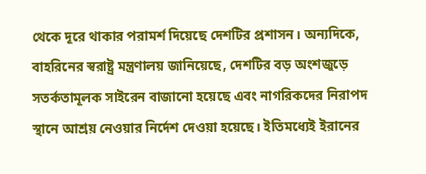থেকে দূরে থাকার পরামর্শ দিয়েছে দেশটির প্রশাসন। অন্যদিকে, বাহরিনের স্বরাষ্ট্র মন্ত্রণালয় জানিয়েছে, দেশটির বড় অংশজুড়ে সতর্কতামূলক সাইরেন বাজানো হয়েছে এবং নাগরিকদের নিরাপদ স্থানে আশ্রয় নেওয়ার নির্দেশ দেওয়া হয়েছে। ইতিমধ্যেই ইরানের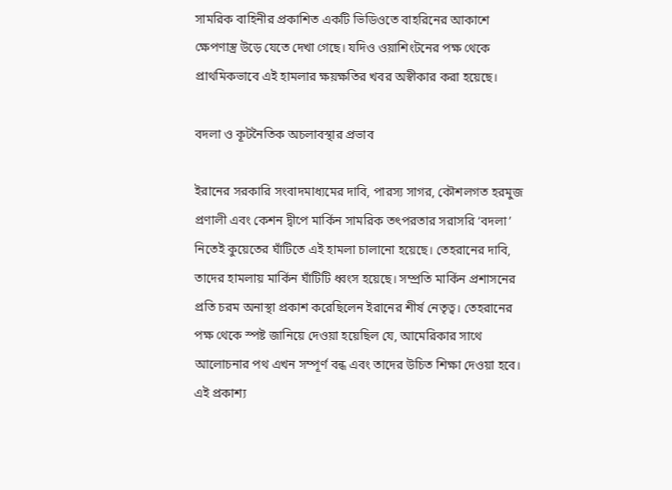সামরিক বাহিনীর প্রকাশিত একটি ভিডিওতে বাহরিনের আকাশে ক্ষেপণাস্ত্র উড়ে যেতে দেখা গেছে। যদিও ওয়াশিংটনের পক্ষ থেকে প্রাথমিকভাবে এই হামলার ক্ষয়ক্ষতির খবর অস্বীকার করা হয়েছে।

বদলা ও কূটনৈতিক অচলাবস্থার প্রভাব

ইরানের সরকারি সংবাদমাধ্যমের দাবি, পারস্য সাগর, কৌশলগত হরমুজ প্রণালী এবং কেশন দ্বীপে মার্কিন সামরিক তৎপরতার সরাসরি ‘বদলা’ নিতেই কুয়েতের ঘাঁটিতে এই হামলা চালানো হয়েছে। তেহরানের দাবি, তাদের হামলায় মার্কিন ঘাঁটিটি ধ্বংস হয়েছে। সম্প্রতি মার্কিন প্রশাসনের প্রতি চরম অনাস্থা প্রকাশ করেছিলেন ইরানের শীর্ষ নেতৃত্ব। তেহরানের পক্ষ থেকে স্পষ্ট জানিয়ে দেওয়া হয়েছিল যে, আমেরিকার সাথে আলোচনার পথ এখন সম্পূর্ণ বন্ধ এবং তাদের উচিত শিক্ষা দেওয়া হবে। এই প্রকাশ্য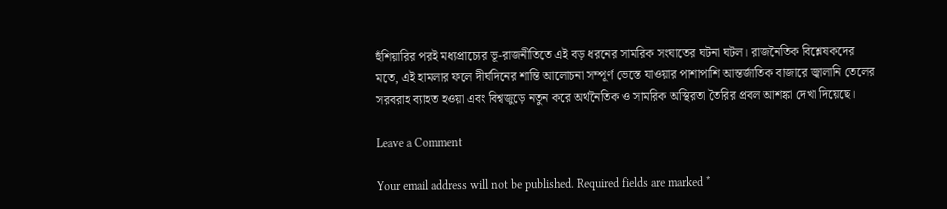হুঁশিয়ারির পরই মধ্যপ্রাচ্যের ভূ-রাজনীতিতে এই বড় ধরনের সামরিক সংঘাতের ঘটনা ঘটল। রাজনৈতিক বিশ্লেষকদের মতে, এই হামলার ফলে দীর্ঘদিনের শান্তি আলোচনা সম্পূর্ণ ভেস্তে যাওয়ার পাশাপাশি আন্তর্জাতিক বাজারে জ্বালানি তেলের সরবরাহ ব্যাহত হওয়া এবং বিশ্বজুড়ে নতুন করে অর্থনৈতিক ও সামরিক অস্থিরতা তৈরির প্রবল আশঙ্কা দেখা দিয়েছে।

Leave a Comment

Your email address will not be published. Required fields are marked *